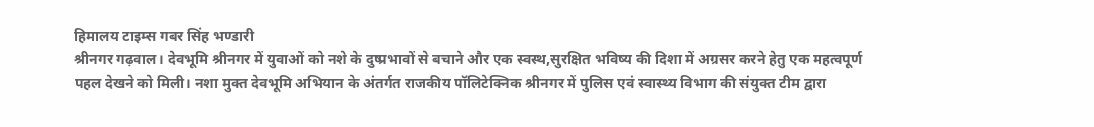हिमालय टाइम्स गबर सिंह भण्डारी
श्रीनगर गढ़वाल। देवभूमि श्रीनगर में युवाओं को नशे के दुष्प्रभावों से बचाने और एक स्वस्थ,सुरक्षित भविष्य की दिशा में अग्रसर करने हेतु एक महत्वपूर्ण पहल देखने को मिली। नशा मुक्त देवभूमि अभियान के अंतर्गत राजकीय पॉलिटेक्निक श्रीनगर में पुलिस एवं स्वास्थ्य विभाग की संयुक्त टीम द्वारा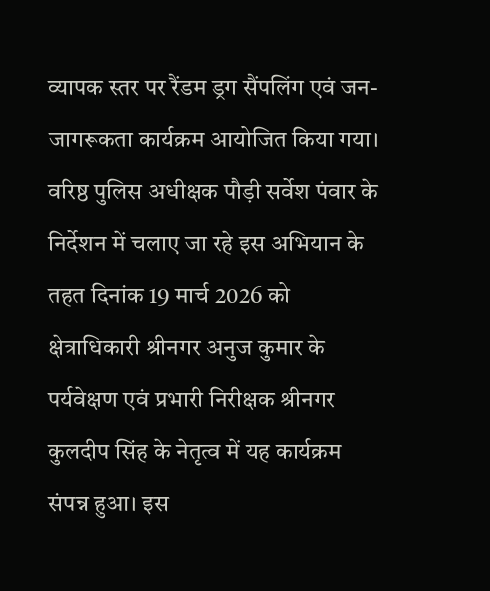व्यापक स्तर पर रैंडम ड्रग सैंपलिंग एवं जन-जागरूकता कार्यक्रम आयोजित किया गया। वरिष्ठ पुलिस अधीक्षक पौड़ी सर्वेश पंवार के निर्देशन में चलाए जा रहे इस अभियान के तहत दिनांक 19 मार्च 2026 को क्षेत्राधिकारी श्रीनगर अनुज कुमार के पर्यवेक्षण एवं प्रभारी निरीक्षक श्रीनगर कुलदीप सिंह के नेतृत्व में यह कार्यक्रम संपन्न हुआ। इस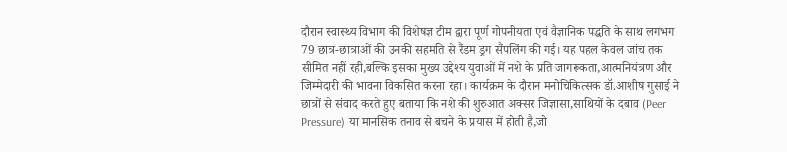दौरान स्वास्थ्य विभाग की विशेषज्ञ टीम द्वारा पूर्ण गोपनीयता एवं वैज्ञानिक पद्धति के साथ लगभग 79 छात्र-छात्राओं की उनकी सहमति से रैंडम ड्रग सैंपलिंग की गई। यह पहल केवल जांच तक सीमित नहीं रही,बल्कि इसका मुख्य उद्देश्य युवाओं में नशे के प्रति जागरूकता,आत्मनियंत्रण और जिम्मेदारी की भावना विकसित करना रहा। कार्यक्रम के दौरान मनोचिकित्सक डॉ.आशीष गुसाई ने छात्रों से संवाद करते हुए बताया कि नशे की शुरुआत अक्सर जिज्ञासा,साथियों के दबाव (Peer Pressure) या मानसिक तनाव से बचने के प्रयास में होती है,जो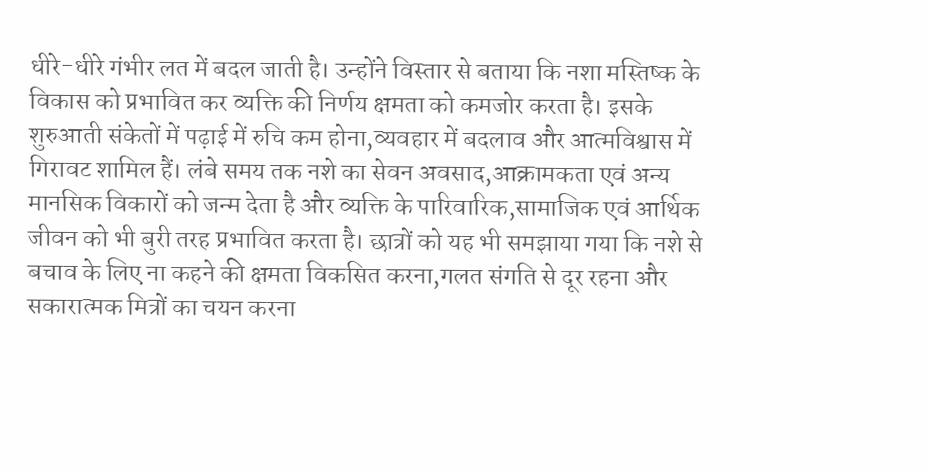धीरे-धीरे गंभीर लत में बदल जाती है। उन्होंने विस्तार से बताया कि नशा मस्तिष्क के विकास को प्रभावित कर व्यक्ति की निर्णय क्षमता को कमजोर करता है। इसके शुरुआती संकेतों में पढ़ाई में रुचि कम होना,व्यवहार में बदलाव और आत्मविश्वास में गिरावट शामिल हैं। लंबे समय तक नशे का सेवन अवसाद,आक्रामकता एवं अन्य मानसिक विकारों को जन्म देता है और व्यक्ति के पारिवारिक,सामाजिक एवं आर्थिक जीवन को भी बुरी तरह प्रभावित करता है। छात्रों को यह भी समझाया गया कि नशे से बचाव के लिए ना कहने की क्षमता विकसित करना,गलत संगति से दूर रहना और सकारात्मक मित्रों का चयन करना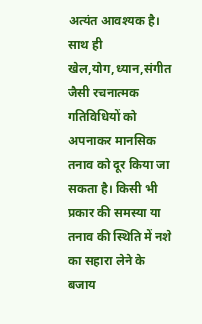अत्यंत आवश्यक है। साथ ही खेल,योग,ध्यान,संगीत जैसी रचनात्मक गतिविधियों को अपनाकर मानसिक तनाव को दूर किया जा सकता है। किसी भी प्रकार की समस्या या तनाव की स्थिति में नशे का सहारा लेने के बजाय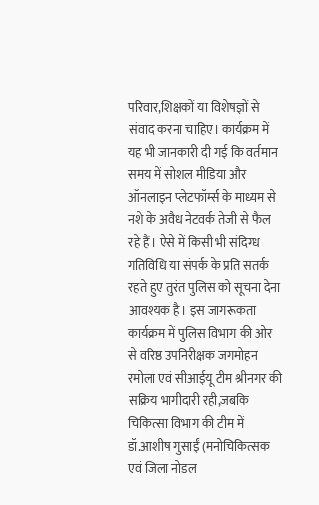परिवार,शिक्षकों या विशेषज्ञों से संवाद करना चाहिए। कार्यक्रम में यह भी जानकारी दी गई कि वर्तमान समय में सोशल मीडिया और ऑनलाइन प्लेटफॉर्म्स के माध्यम से नशे के अवैध नेटवर्क तेजी से फैल रहे हैं। ऐसे में किसी भी संदिग्ध गतिविधि या संपर्क के प्रति सतर्क रहते हुए तुरंत पुलिस को सूचना देना आवश्यक है। इस जागरूकता कार्यक्रम में पुलिस विभाग की ओर से वरिष्ठ उपनिरीक्षक जगमोहन रमोला एवं सीआईयू टीम श्रीनगर की सक्रिय भागीदारी रही,जबकि चिकित्सा विभाग की टीम में डॉ.आशीष गुसाईं (मनोचिकित्सक एवं जिला नोडल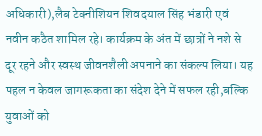अधिकारी),लैब टेक्नीशियन शिवदयाल सिंह भंडारी एवं नवीन कठैत शामिल रहे। कार्यक्रम के अंत में छात्रों ने नशे से दूर रहने और स्वस्थ जीवनशैली अपनाने का संकल्प लिया। यह पहल न केवल जागरूकता का संदेश देने में सफल रही,बल्कि युवाओं को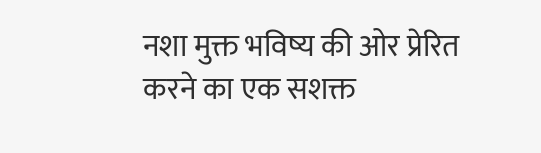नशा मुक्त भविष्य की ओर प्रेरित करने का एक सशक्त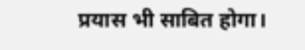प्रयास भी साबित होगा।